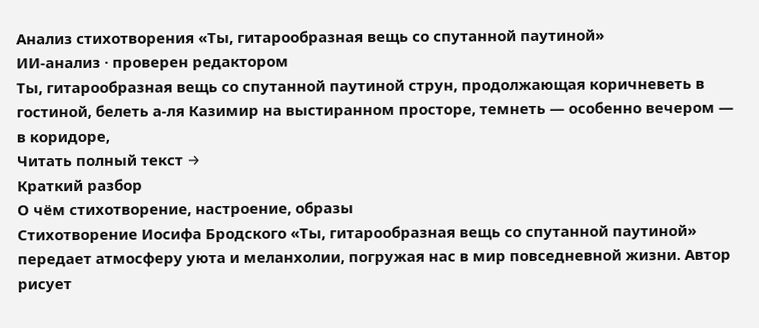Анализ стихотворения «Ты, гитарообразная вещь со спутанной паутиной»
ИИ-анализ · проверен редактором
Ты, гитарообразная вещь со спутанной паутиной струн, продолжающая коричневеть в гостиной, белеть а-ля Казимир на выстиранном просторе, темнеть — особенно вечером — в коридоре,
Читать полный текст →
Краткий разбор
О чём стихотворение, настроение, образы
Стихотворение Иосифа Бродского «Ты, гитарообразная вещь со спутанной паутиной» передает атмосферу уюта и меланхолии, погружая нас в мир повседневной жизни. Автор рисует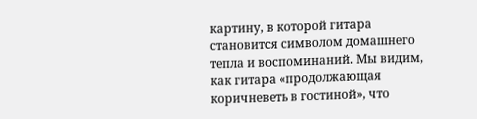картину, в которой гитара становится символом домашнего тепла и воспоминаний. Мы видим, как гитара «продолжающая коричневеть в гостиной», что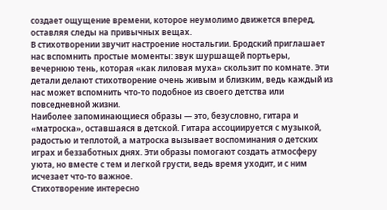создает ощущение времени, которое неумолимо движется вперед, оставляя следы на привычных вещах.
В стихотворении звучит настроение ностальгии. Бродский приглашает нас вспомнить простые моменты: звук шуршащей портьеры, вечернюю тень, которая «как лиловая муха» скользит по комнате. Эти детали делают стихотворение очень живым и близким, ведь каждый из нас может вспомнить что-то подобное из своего детства или повседневной жизни.
Наиболее запоминающиеся образы — это, безусловно, гитара и «матроска», оставшаяся в детской. Гитара ассоциируется с музыкой, радостью и теплотой, а матроска вызывает воспоминания о детских играх и беззаботных днях. Эти образы помогают создать атмосферу уюта, но вместе с тем и легкой грусти, ведь время уходит, и с ним исчезает что-то важное.
Стихотворение интересно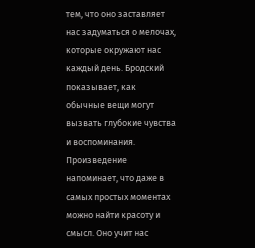тем, что оно заставляет нас задуматься о мелочах, которые окружают нас каждый день. Бродский показывает, как обычные вещи могут вызвать глубокие чувства и воспоминания. Произведение напоминает, что даже в самых простых моментах можно найти красоту и смысл. Оно учит нас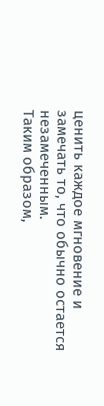ценить каждое мгновение и замечать то, что обычно остается незамеченным.
Таким образом,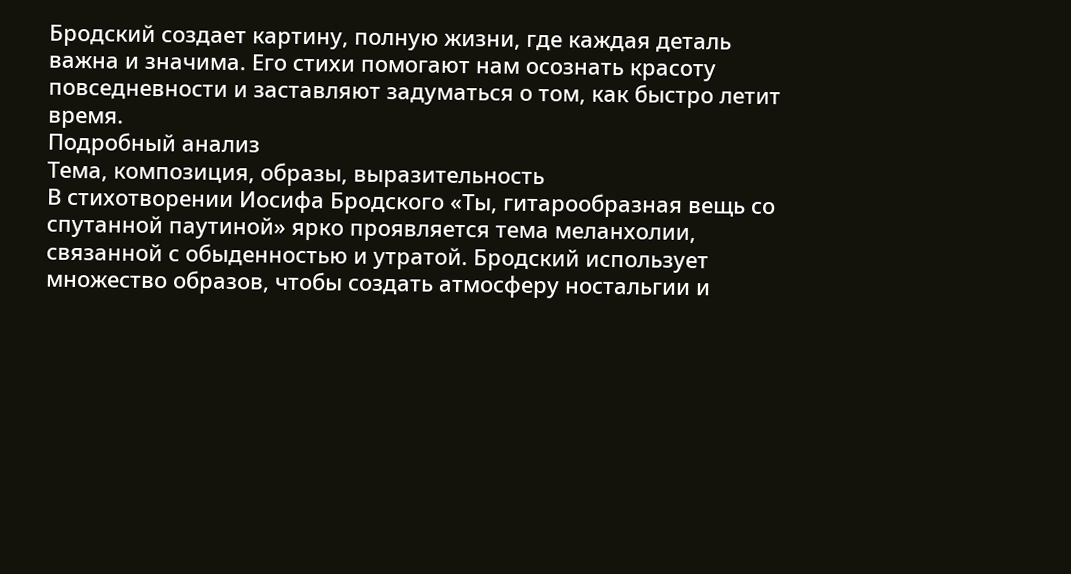Бродский создает картину, полную жизни, где каждая деталь важна и значима. Его стихи помогают нам осознать красоту повседневности и заставляют задуматься о том, как быстро летит время.
Подробный анализ
Тема, композиция, образы, выразительность
В стихотворении Иосифа Бродского «Ты, гитарообразная вещь со спутанной паутиной» ярко проявляется тема меланхолии, связанной с обыденностью и утратой. Бродский использует множество образов, чтобы создать атмосферу ностальгии и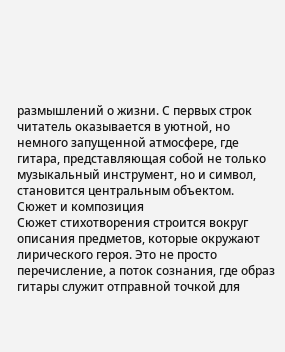размышлений о жизни. С первых строк читатель оказывается в уютной, но немного запущенной атмосфере, где гитара, представляющая собой не только музыкальный инструмент, но и символ, становится центральным объектом.
Сюжет и композиция
Сюжет стихотворения строится вокруг описания предметов, которые окружают лирического героя. Это не просто перечисление, а поток сознания, где образ гитары служит отправной точкой для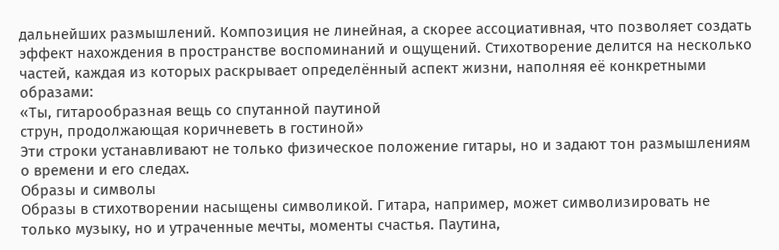дальнейших размышлений. Композиция не линейная, а скорее ассоциативная, что позволяет создать эффект нахождения в пространстве воспоминаний и ощущений. Стихотворение делится на несколько частей, каждая из которых раскрывает определённый аспект жизни, наполняя её конкретными образами:
«Ты, гитарообразная вещь со спутанной паутиной
струн, продолжающая коричневеть в гостиной»
Эти строки устанавливают не только физическое положение гитары, но и задают тон размышлениям о времени и его следах.
Образы и символы
Образы в стихотворении насыщены символикой. Гитара, например, может символизировать не только музыку, но и утраченные мечты, моменты счастья. Паутина,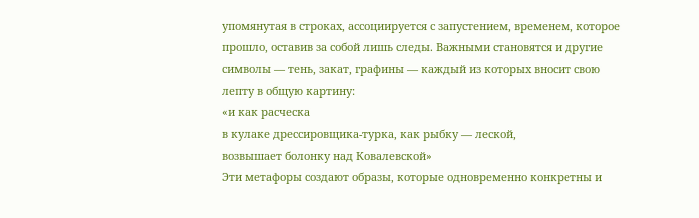упомянутая в строках, ассоциируется с запустением, временем, которое прошло, оставив за собой лишь следы. Важными становятся и другие символы — тень, закат, графины — каждый из которых вносит свою лепту в общую картину:
«и как расческа
в кулаке дрессировщика-турка, как рыбку — леской,
возвышает болонку над Ковалевской»
Эти метафоры создают образы, которые одновременно конкретны и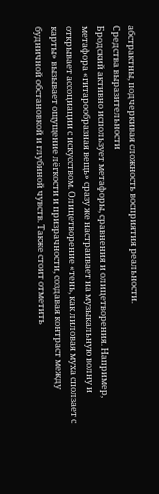абстрактны, подчеркивая сложность восприятия реальности.
Средства выразительности
Бродский активно использует метафоры, сравнения и олицетворения. Например, метафора «гитарообразная вещь» сразу же настраивает на музыкальную волну и открывает ассоциации с искусством. Олицетворение «тень, как лиловая муха сползает с карты» вызывает ощущение лёгкости и призрачности, создавая контраст между будничной обстановкой и глубиной чувств. Также стоит отметить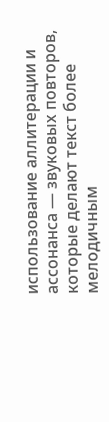использование аллитерации и ассонанса — звуковых повторов, которые делают текст более мелодичным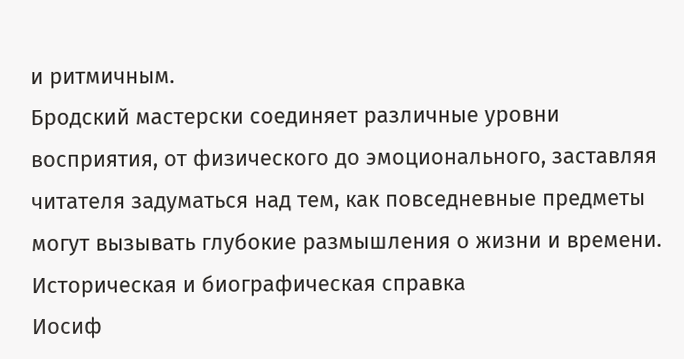и ритмичным.
Бродский мастерски соединяет различные уровни восприятия, от физического до эмоционального, заставляя читателя задуматься над тем, как повседневные предметы могут вызывать глубокие размышления о жизни и времени.
Историческая и биографическая справка
Иосиф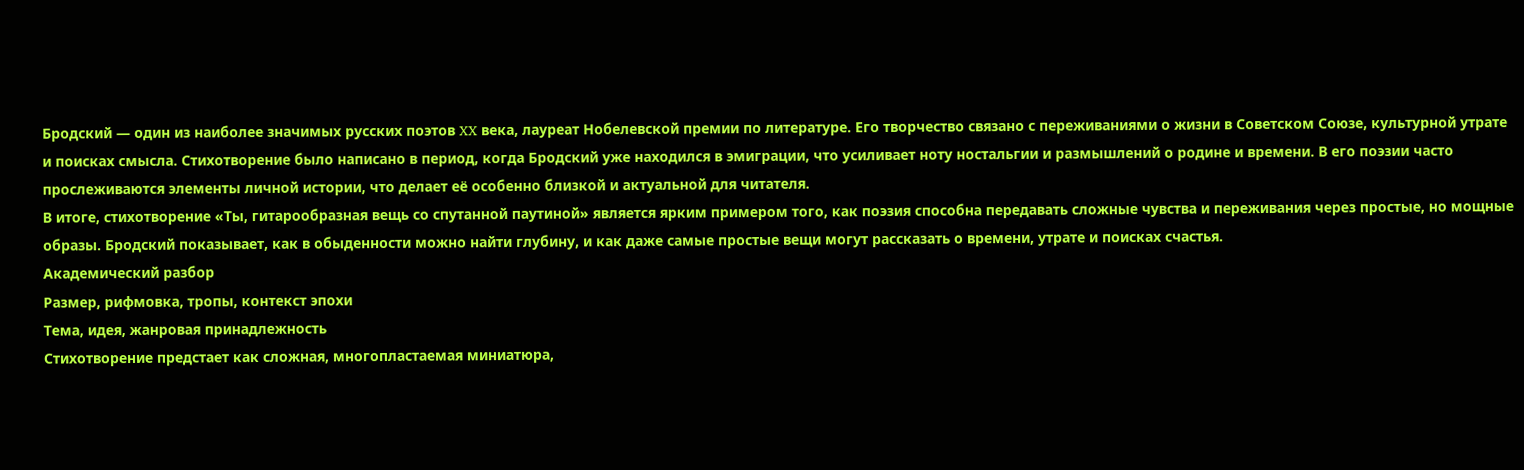Бродский — один из наиболее значимых русских поэтов XX века, лауреат Нобелевской премии по литературе. Его творчество связано с переживаниями о жизни в Советском Союзе, культурной утрате и поисках смысла. Стихотворение было написано в период, когда Бродский уже находился в эмиграции, что усиливает ноту ностальгии и размышлений о родине и времени. В его поэзии часто прослеживаются элементы личной истории, что делает её особенно близкой и актуальной для читателя.
В итоге, стихотворение «Ты, гитарообразная вещь со спутанной паутиной» является ярким примером того, как поэзия способна передавать сложные чувства и переживания через простые, но мощные образы. Бродский показывает, как в обыденности можно найти глубину, и как даже самые простые вещи могут рассказать о времени, утрате и поисках счастья.
Академический разбор
Размер, рифмовка, тропы, контекст эпохи
Тема, идея, жанровая принадлежность
Стихотворение предстает как сложная, многопластаемая миниатюра,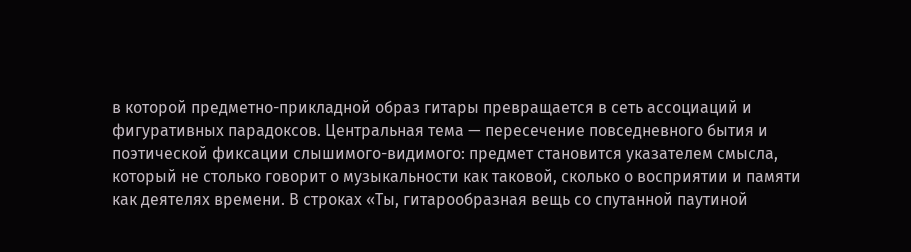в которой предметно-прикладной образ гитары превращается в сеть ассоциаций и фигуративных парадоксов. Центральная тема — пересечение повседневного бытия и поэтической фиксации слышимого-видимого: предмет становится указателем смысла, который не столько говорит о музыкальности как таковой, сколько о восприятии и памяти как деятелях времени. В строках «Ты, гитарообразная вещь со спутанной паутиной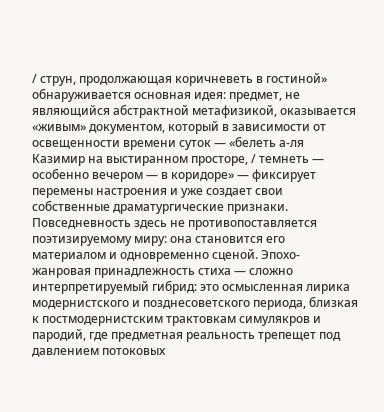/ струн, продолжающая коричневеть в гостиной» обнаруживается основная идея: предмет, не являющийся абстрактной метафизикой, оказывается «живым» документом, который в зависимости от освещенности времени суток — «белеть а-ля Казимир на выстиранном просторе, / темнеть — особенно вечером — в коридоре» — фиксирует перемены настроения и уже создает свои собственные драматургические признаки. Повседневность здесь не противопоставляется поэтизируемому миру: она становится его материалом и одновременно сценой. Эпохо-жанровая принадлежность стиха — сложно интерпретируемый гибрид: это осмысленная лирика модернистского и позднесоветского периода, близкая к постмодернистским трактовкам симулякров и пародий, где предметная реальность трепещет под давлением потоковых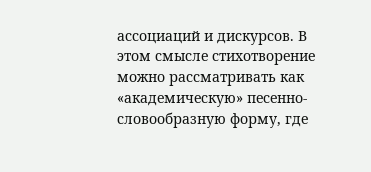ассоциаций и дискурсов. В этом смысле стихотворение можно рассматривать как «академическую» песенно-словообразную форму, где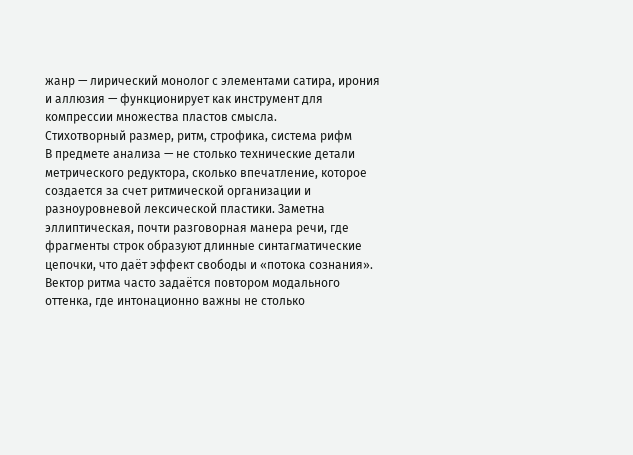жанр — лирический монолог с элементами сатира, ирония и аллюзия — функционирует как инструмент для компрессии множества пластов смысла.
Стихотворный размер, ритм, строфика, система рифм
В предмете анализа — не столько технические детали метрического редуктора, сколько впечатление, которое создается за счет ритмической организации и разноуровневой лексической пластики. Заметна эллиптическая, почти разговорная манера речи, где фрагменты строк образуют длинные синтагматические цепочки, что даёт эффект свободы и «потока сознания». Вектор ритма часто задаётся повтором модального оттенка, где интонационно важны не столько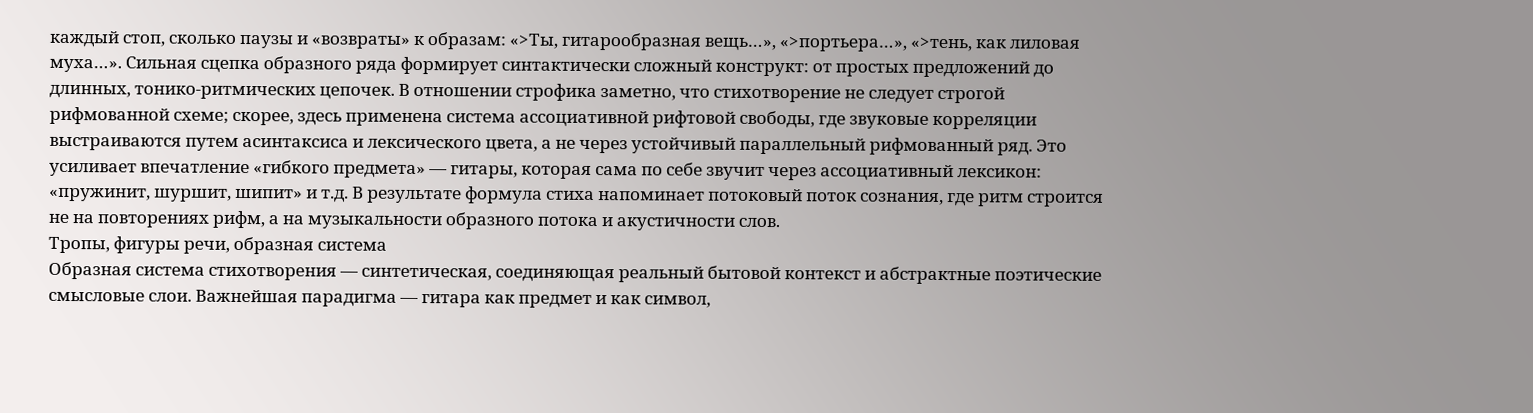каждый стоп, сколько паузы и «возвраты» к образам: «>Ты, гитарообразная вещь…», «>портьера…», «>тень, как лиловая муха…». Сильная сцепка образного ряда формирует синтактически сложный конструкт: от простых предложений до длинных, тонико-ритмических цепочек. В отношении строфика заметно, что стихотворение не следует строгой рифмованной схеме; скорее, здесь применена система ассоциативной рифтовой свободы, где звуковые корреляции выстраиваются путем асинтаксиса и лексического цвета, а не через устойчивый параллельный рифмованный ряд. Это усиливает впечатление «гибкого предмета» — гитары, которая сама по себе звучит через ассоциативный лексикон: «пружинит, шуршит, шипит» и т.д. В результате формула стиха напоминает потоковый поток сознания, где ритм строится не на повторениях рифм, а на музыкальности образного потока и акустичности слов.
Тропы, фигуры речи, образная система
Образная система стихотворения — синтетическая, соединяющая реальный бытовой контекст и абстрактные поэтические смысловые слои. Важнейшая парадигма — гитара как предмет и как символ,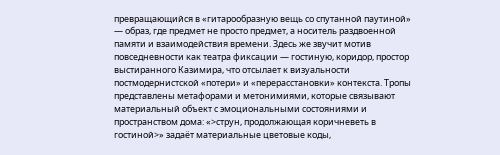превращающийся в «гитарообразную вещь со спутанной паутиной» — образ, где предмет не просто предмет, а носитель раздвоенной памяти и взаимодействия времени. Здесь же звучит мотив повседневности как театра фиксации — гостиную, коридор, простор выстиранного Казимира, что отсылает к визуальности постмодернистской «потери» и «перерасстановки» контекста. Тропы представлены метафорами и метонимиями, которые связывают материальный объект с эмоциональными состояниями и пространством дома: «>струн, продолжающая коричневеть в гостиной>» задаёт материальные цветовые коды,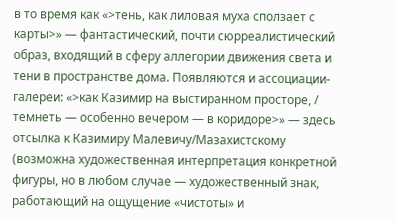в то время как «>тень, как лиловая муха сползает с карты>» — фантастический, почти сюрреалистический образ, входящий в сферу аллегории движения света и тени в пространстве дома. Появляются и ассоциации-галереи: «>как Казимир на выстиранном просторе, / темнеть — особенно вечером — в коридоре>» — здесь отсылка к Казимиру Малевичу/Мазахистскому (возможна художественная интерпретация конкретной фигуры, но в любом случае — художественный знак, работающий на ощущение «чистоты» и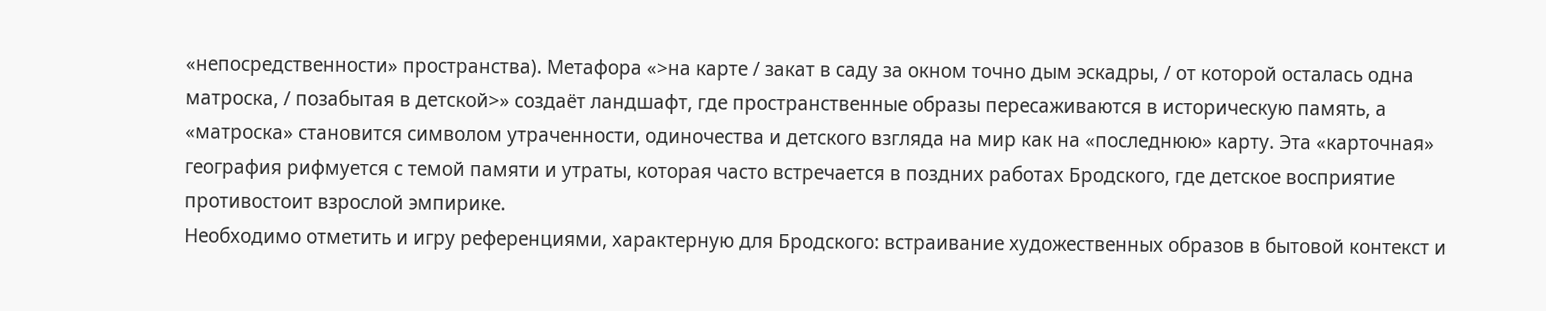«непосредственности» пространства). Метафора «>на карте / закат в саду за окном точно дым эскадры, / от которой осталась одна матроска, / позабытая в детской>» создаёт ландшафт, где пространственные образы пересаживаются в историческую память, а «матроска» становится символом утраченности, одиночества и детского взгляда на мир как на «последнюю» карту. Эта «карточная» география рифмуется с темой памяти и утраты, которая часто встречается в поздних работах Бродского, где детское восприятие противостоит взрослой эмпирике.
Необходимо отметить и игру референциями, характерную для Бродского: встраивание художественных образов в бытовой контекст и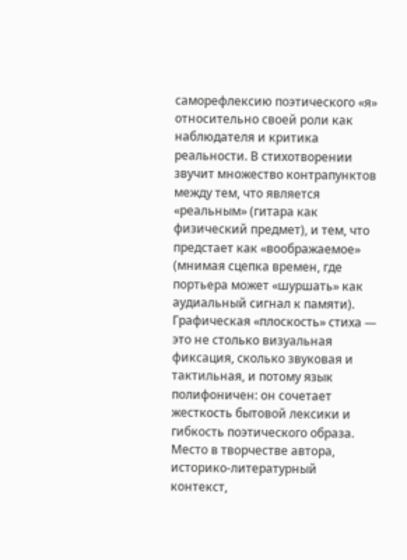саморефлексию поэтического «я» относительно своей роли как наблюдателя и критика реальности. В стихотворении звучит множество контрапунктов между тем, что является «реальным» (гитара как физический предмет), и тем, что предстает как «воображаемое» (мнимая сцепка времен, где портьера может «шуршать» как аудиальный сигнал к памяти). Графическая «плоскость» стиха — это не столько визуальная фиксация, сколько звуковая и тактильная, и потому язык полифоничен: он сочетает жесткость бытовой лексики и гибкость поэтического образа.
Место в творчестве автора, историко-литературный контекст,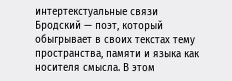интертекстуальные связи
Бродский — поэт, который обыгрывает в своих текстах тему пространства, памяти и языка как носителя смысла. В этом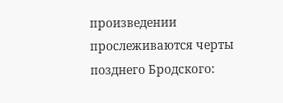произведении прослеживаются черты позднего Бродского: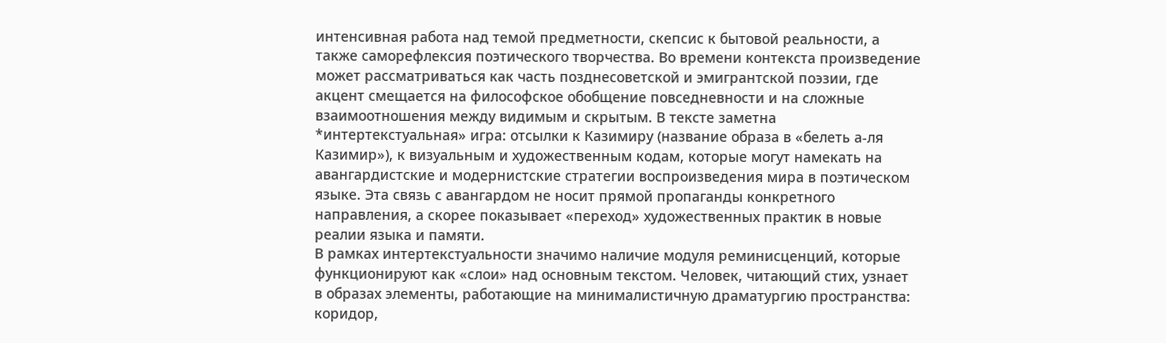интенсивная работа над темой предметности, скепсис к бытовой реальности, а также саморефлексия поэтического творчества. Во времени контекста произведение может рассматриваться как часть позднесоветской и эмигрантской поэзии, где акцент смещается на философское обобщение повседневности и на сложные взаимоотношения между видимым и скрытым. В тексте заметна *интертекстуальная» игра: отсылки к Казимиру (название образа в «белеть а-ля Казимир»), к визуальным и художественным кодам, которые могут намекать на авангардистские и модернистские стратегии воспроизведения мира в поэтическом языке. Эта связь с авангардом не носит прямой пропаганды конкретного направления, а скорее показывает «переход» художественных практик в новые реалии языка и памяти.
В рамках интертекстуальности значимо наличие модуля реминисценций, которые функционируют как «слои» над основным текстом. Человек, читающий стих, узнает в образах элементы, работающие на минималистичную драматургию пространства: коридор,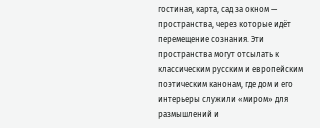гостиная, карта, сад за окном — пространства, через которые идёт перемещение сознания. Эти пространства могут отсылать к классическим русским и европейским поэтическим канонам, где дом и его интерьеры служили «миром» для размышлений и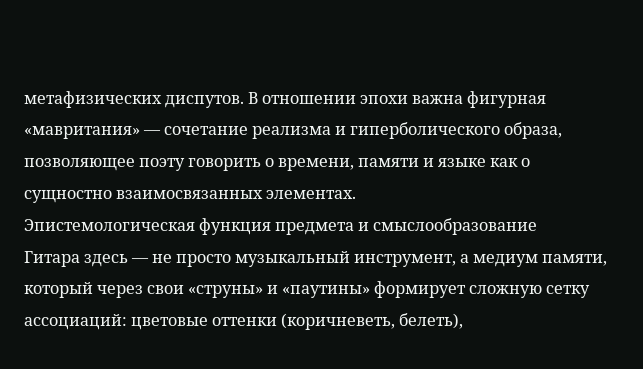метафизических диспутов. В отношении эпохи важна фигурная «мавритания» — сочетание реализма и гиперболического образа, позволяющее поэту говорить о времени, памяти и языке как о сущностно взаимосвязанных элементах.
Эпистемологическая функция предмета и смыслообразование
Гитара здесь — не просто музыкальный инструмент, а медиум памяти, который через свои «струны» и «паутины» формирует сложную сетку ассоциаций: цветовые оттенки (коричневеть, белеть),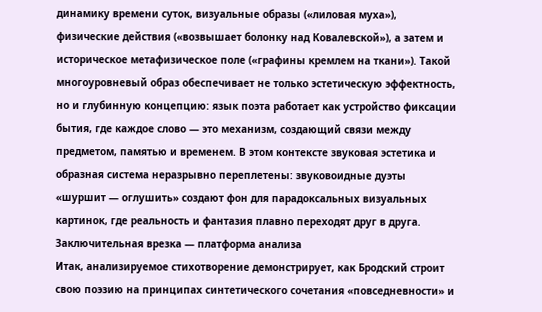динамику времени суток, визуальные образы («лиловая муха»), физические действия («возвышает болонку над Ковалевской»), а затем и историческое метафизическое поле («графины кремлем на ткани»). Такой многоуровневый образ обеспечивает не только эстетическую эффектность, но и глубинную концепцию: язык поэта работает как устройство фиксации бытия, где каждое слово — это механизм, создающий связи между предметом, памятью и временем. В этом контексте звуковая эстетика и образная система неразрывно переплетены: звуковоидные дуэты «шуршит — оглушить» создают фон для парадоксальных визуальных картинок, где реальность и фантазия плавно переходят друг в друга.
Заключительная врезка — платформа анализа
Итак, анализируемое стихотворение демонстрирует, как Бродский строит свою поэзию на принципах синтетического сочетания «повседневности» и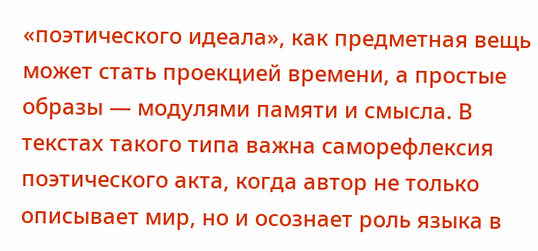«поэтического идеала», как предметная вещь может стать проекцией времени, а простые образы — модулями памяти и смысла. В текстах такого типа важна саморефлексия поэтического акта, когда автор не только описывает мир, но и осознает роль языка в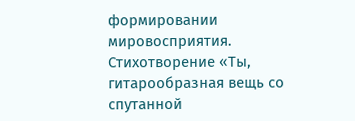формировании мировосприятия. Стихотворение «Ты, гитарообразная вещь со спутанной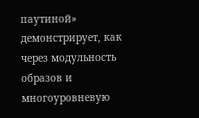паутиной» демонстрирует, как через модульность образов и многоуровневую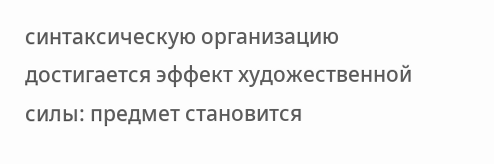синтаксическую организацию достигается эффект художественной силы: предмет становится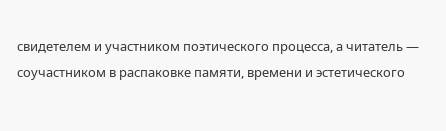свидетелем и участником поэтического процесса, а читатель — соучастником в распаковке памяти, времени и эстетического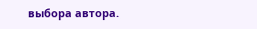выбора автора.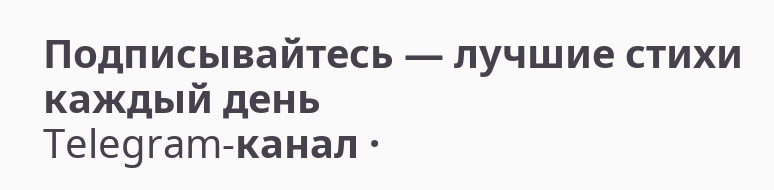Подписывайтесь — лучшие стихи каждый день
Telegram-канал ·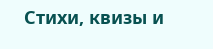Стихи, квизы и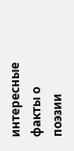интересные факты о поэзии